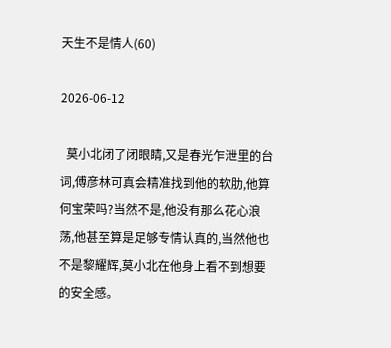天生不是情人(60)

2026-06-12

  莫小北闭了闭眼睛,又是春光乍泄里的台词,傅彦林可真会精准找到他的软肋,他算何宝荣吗?当然不是,他没有那么花心浪荡,他甚至算是足够专情认真的,当然他也不是黎耀辉,莫小北在他身上看不到想要的安全感。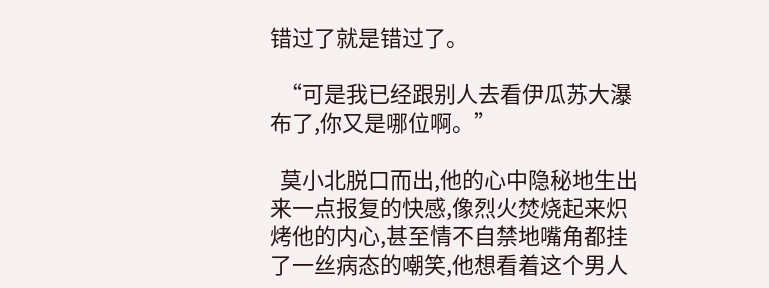错过了就是错过了。

  “可是我已经跟别人去看伊瓜苏大瀑布了,你又是哪位啊。”

  莫小北脱口而出,他的心中隐秘地生出来一点报复的快感,像烈火焚烧起来炽烤他的内心,甚至情不自禁地嘴角都挂了一丝病态的嘲笑,他想看着这个男人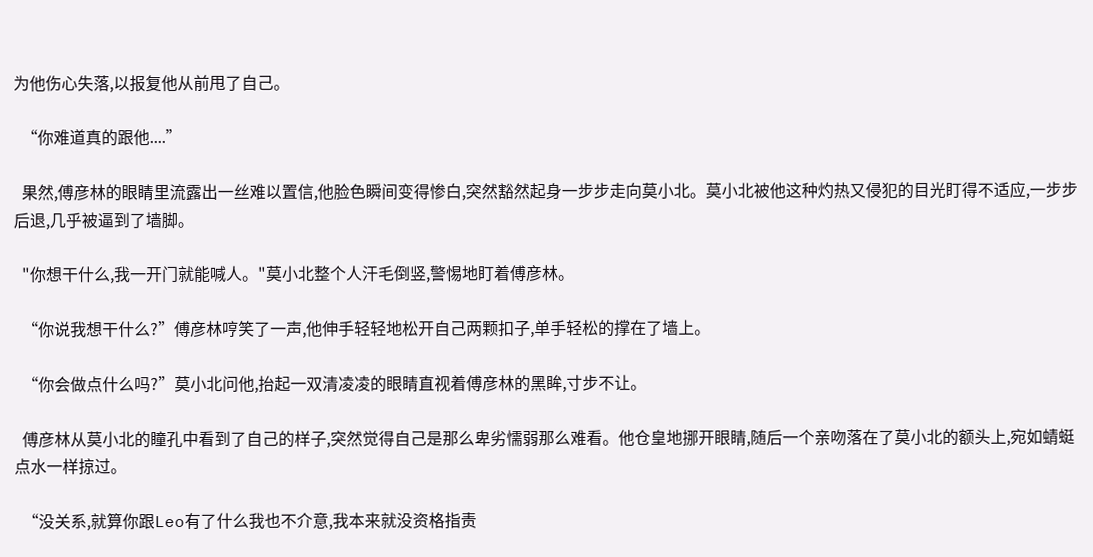为他伤心失落,以报复他从前甩了自己。

  “你难道真的跟他....”

  果然,傅彦林的眼睛里流露出一丝难以置信,他脸色瞬间变得惨白,突然豁然起身一步步走向莫小北。莫小北被他这种灼热又侵犯的目光盯得不适应,一步步后退,几乎被逼到了墙脚。

  "你想干什么,我一开门就能喊人。"莫小北整个人汗毛倒竖,警惕地盯着傅彦林。

  “你说我想干什么?”傅彦林哼笑了一声,他伸手轻轻地松开自己两颗扣子,单手轻松的撑在了墙上。

  “你会做点什么吗?”莫小北问他,抬起一双清凌凌的眼睛直视着傅彦林的黑眸,寸步不让。

  傅彦林从莫小北的瞳孔中看到了自己的样子,突然觉得自己是那么卑劣懦弱那么难看。他仓皇地挪开眼睛,随后一个亲吻落在了莫小北的额头上,宛如蜻蜓点水一样掠过。

  “没关系,就算你跟Leo有了什么我也不介意,我本来就没资格指责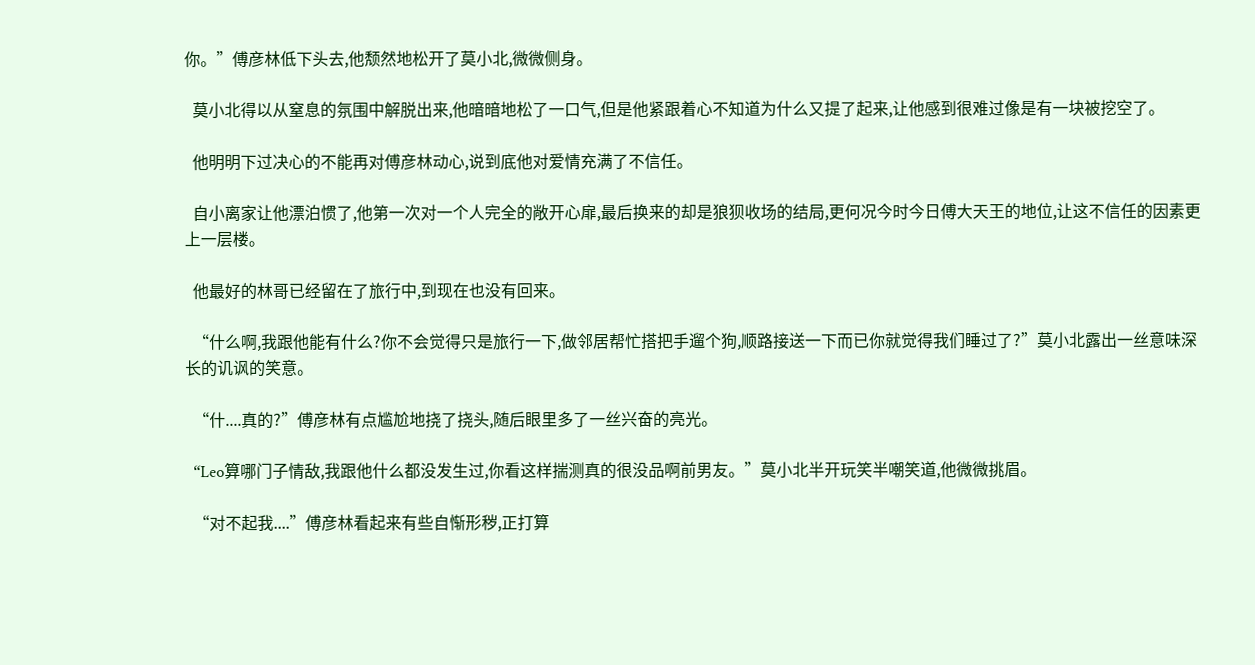你。”傅彦林低下头去,他颓然地松开了莫小北,微微侧身。

  莫小北得以从窒息的氛围中解脱出来,他暗暗地松了一口气,但是他紧跟着心不知道为什么又提了起来,让他感到很难过像是有一块被挖空了。

  他明明下过决心的不能再对傅彦林动心,说到底他对爱情充满了不信任。

  自小离家让他漂泊惯了,他第一次对一个人完全的敞开心扉,最后换来的却是狼狈收场的结局,更何况今时今日傅大天王的地位,让这不信任的因素更上一层楼。

  他最好的林哥已经留在了旅行中,到现在也没有回来。

  “什么啊,我跟他能有什么?你不会觉得只是旅行一下,做邻居帮忙搭把手遛个狗,顺路接送一下而已你就觉得我们睡过了?”莫小北露出一丝意味深长的讥讽的笑意。

  “什....真的?”傅彦林有点尴尬地挠了挠头,随后眼里多了一丝兴奋的亮光。

  “Leo算哪门子情敌,我跟他什么都没发生过,你看这样揣测真的很没品啊前男友。”莫小北半开玩笑半嘲笑道,他微微挑眉。

  “对不起我....”傅彦林看起来有些自惭形秽,正打算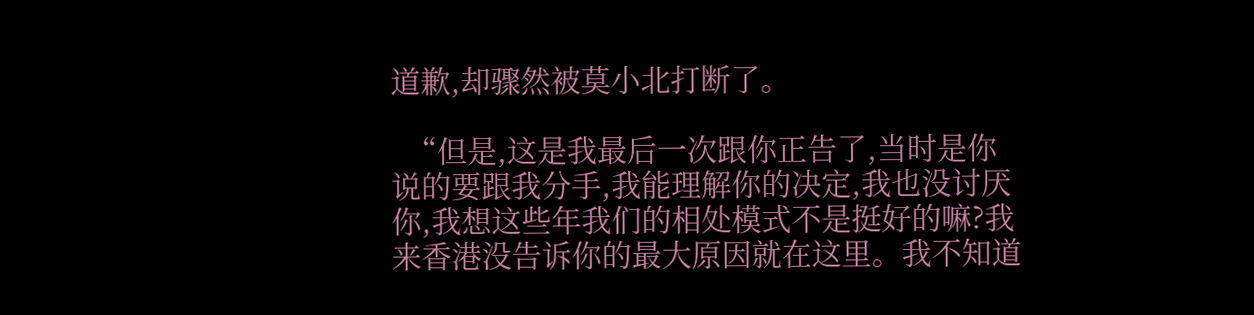道歉,却骤然被莫小北打断了。

  “但是,这是我最后一次跟你正告了,当时是你说的要跟我分手,我能理解你的决定,我也没讨厌你,我想这些年我们的相处模式不是挺好的嘛?我来香港没告诉你的最大原因就在这里。我不知道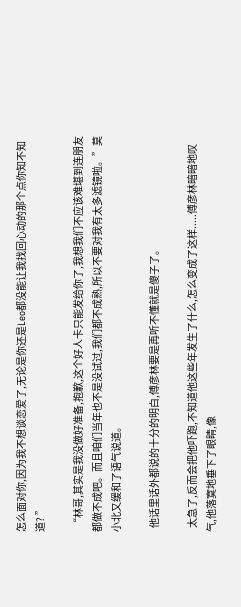怎么面对你,因为我不想谈恋爱了,无论是你还是Leo都没能让我找回心动的那个点你知不知道? ”

  “林哥,其实是我没做好准备,抱歉,这个好人卡只能发给你了,我想我们不应该难堪到连朋友都做不成吧。而且咱们当年也不是没试过,我们都不成熟,所以不要对我有太多滤镜啦。”莫小北又缓和了语气说道。

  他话里话外都说的十分的明白,傅彦林要是再听不懂就是傻子了。

  太急了,反而会把他吓跑,不知道他这些年发生了什么,怎么变成了这样.....傅彦林暗暗地叹气,他落寞地垂下了眼睛,像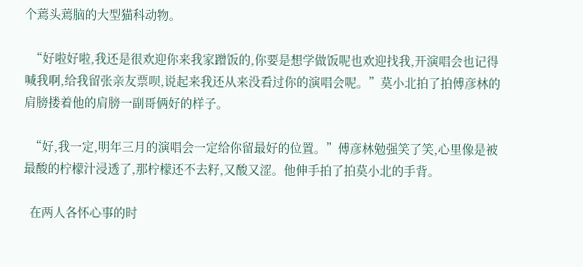个蔫头蔫脑的大型猫科动物。

  “好啦好啦,我还是很欢迎你来我家蹭饭的,你要是想学做饭呢也欢迎找我,开演唱会也记得喊我啊,给我留张亲友票呗,说起来我还从来没看过你的演唱会呢。”莫小北拍了拍傅彦林的肩膀搂着他的肩膀一副哥俩好的样子。

  “好,我一定,明年三月的演唱会一定给你留最好的位置。”傅彦林勉强笑了笑,心里像是被最酸的柠檬汁浸透了,那柠檬还不去籽,又酸又涩。他伸手拍了拍莫小北的手背。

  在两人各怀心事的时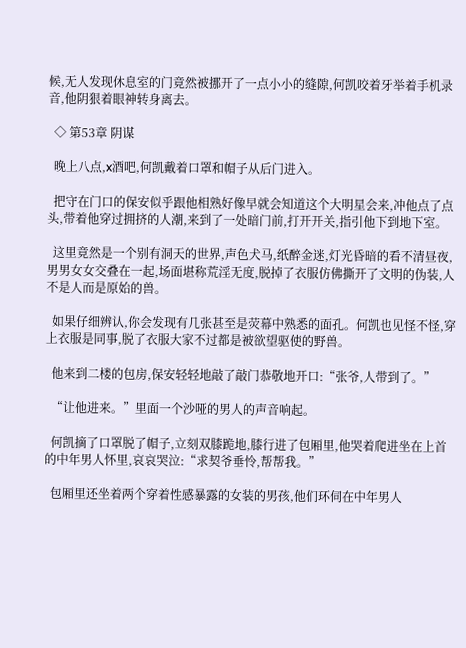候,无人发现休息室的门竟然被挪开了一点小小的缝隙,何凯咬着牙举着手机录音,他阴狠着眼神转身离去。

  ◇ 第53章 阴谋

  晚上八点,x酒吧,何凯戴着口罩和帽子从后门进入。

  把守在门口的保安似乎跟他相熟好像早就会知道这个大明星会来,冲他点了点头,带着他穿过拥挤的人潮,来到了一处暗门前,打开开关,指引他下到地下室。

  这里竟然是一个别有洞天的世界,声色犬马,纸醉金迷,灯光昏暗的看不清昼夜,男男女女交叠在一起,场面堪称荒淫无度,脱掉了衣服仿佛撕开了文明的伪装,人不是人而是原始的兽。

  如果仔细辨认,你会发现有几张甚至是荧幕中熟悉的面孔。何凯也见怪不怪,穿上衣服是同事,脱了衣服大家不过都是被欲望驱使的野兽。

  他来到二楼的包房,保安轻轻地敲了敲门恭敬地开口:“张爷,人带到了。”

  “让他进来。”里面一个沙哑的男人的声音响起。

  何凯摘了口罩脱了帽子,立刻双膝跪地,膝行进了包厢里,他哭着爬进坐在上首的中年男人怀里,哀哀哭泣:“求契爷垂怜,帮帮我。”

  包厢里还坐着两个穿着性感暴露的女装的男孩,他们环伺在中年男人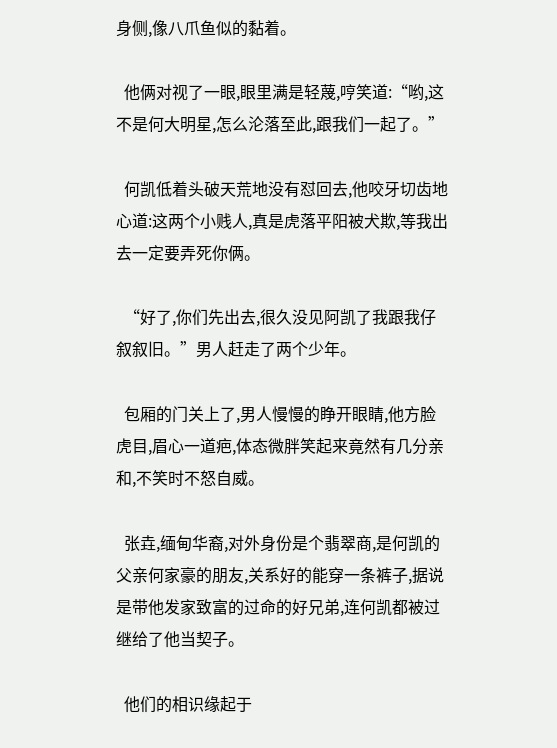身侧,像八爪鱼似的黏着。

  他俩对视了一眼,眼里满是轻蔑,哼笑道:“哟,这不是何大明星,怎么沦落至此,跟我们一起了。”

  何凯低着头破天荒地没有怼回去,他咬牙切齿地心道:这两个小贱人,真是虎落平阳被犬欺,等我出去一定要弄死你俩。

  “好了,你们先出去,很久没见阿凯了我跟我仔叙叙旧。”男人赶走了两个少年。

  包厢的门关上了,男人慢慢的睁开眼睛,他方脸虎目,眉心一道疤,体态微胖笑起来竟然有几分亲和,不笑时不怒自威。

  张垚,缅甸华裔,对外身份是个翡翠商,是何凯的父亲何家豪的朋友,关系好的能穿一条裤子,据说是带他发家致富的过命的好兄弟,连何凯都被过继给了他当契子。

  他们的相识缘起于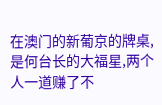在澳门的新葡京的牌桌,是何台长的大福星,两个人一道赚了不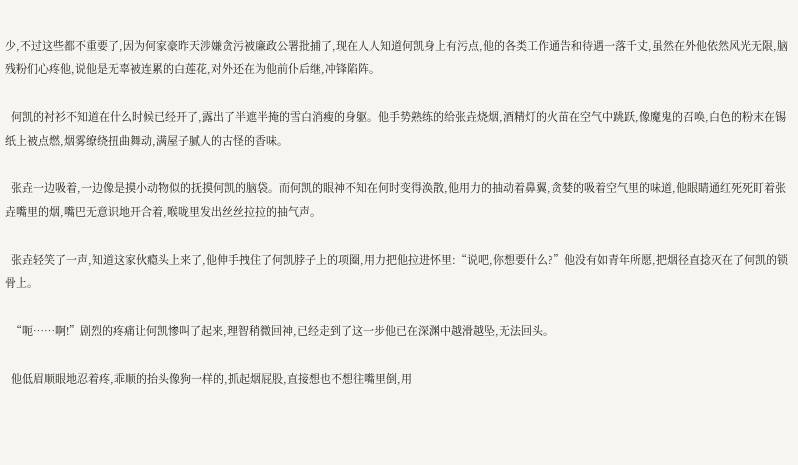少,不过这些都不重要了,因为何家豪昨天涉嫌贪污被廉政公署批捕了,现在人人知道何凯身上有污点,他的各类工作通告和待遇一落千丈,虽然在外他依然风光无限,脑残粉们心疼他,说他是无辜被连累的白莲花,对外还在为他前仆后继,冲锋陷阵。

  何凯的衬衫不知道在什么时候已经开了,露出了半遮半掩的雪白消瘦的身躯。他手势熟练的给张垚烧烟,酒精灯的火苗在空气中跳跃,像魔鬼的召唤,白色的粉末在锡纸上被点燃,烟雾缭绕扭曲舞动,满屋子腻人的古怪的香味。

  张垚一边吸着,一边像是摸小动物似的抚摸何凯的脑袋。而何凯的眼神不知在何时变得涣散,他用力的抽动着鼻翼,贪婪的吸着空气里的味道,他眼睛通红死死盯着张垚嘴里的烟,嘴巴无意识地开合着,喉咙里发出丝丝拉拉的抽气声。

  张垚轻笑了一声,知道这家伙瘾头上来了,他伸手拽住了何凯脖子上的项圈,用力把他拉进怀里:“说吧,你想要什么?”他没有如青年所愿,把烟径直捻灭在了何凯的锁骨上。

  “呃……啊!”剧烈的疼痛让何凯惨叫了起来,理智稍微回神,已经走到了这一步他已在深渊中越滑越坠,无法回头。

  他低眉顺眼地忍着疼,乖顺的抬头像狗一样的,抓起烟屁股,直接想也不想往嘴里倒,用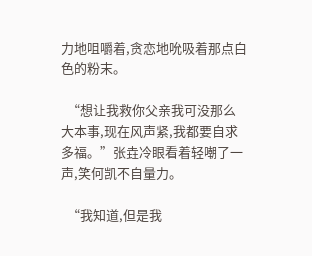力地咀嚼着,贪恋地吮吸着那点白色的粉末。

  “想让我救你父亲我可没那么大本事,现在风声紧,我都要自求多福。”张垚冷眼看着轻嘲了一声,笑何凯不自量力。

  “我知道,但是我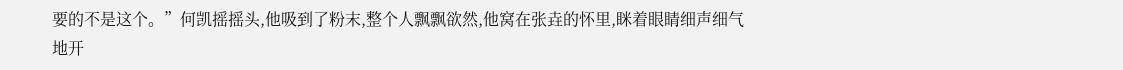要的不是这个。”何凯摇摇头,他吸到了粉末,整个人飘飘欲然,他窝在张垚的怀里,眯着眼睛细声细气地开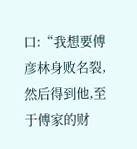口:“我想要傅彦林身败名裂,然后得到他,至于傅家的财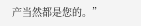产当然都是您的。”